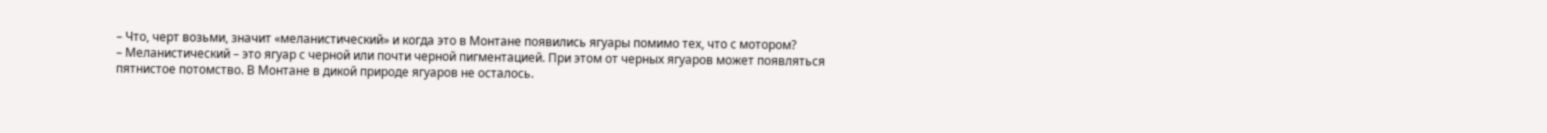– Что, черт возьми, значит «меланистический» и когда это в Монтане появились ягуары помимо тех, что с мотором?
– Меланистический – это ягуар с черной или почти черной пигментацией. При этом от черных ягуаров может появляться пятнистое потомство. В Монтане в дикой природе ягуаров не осталось.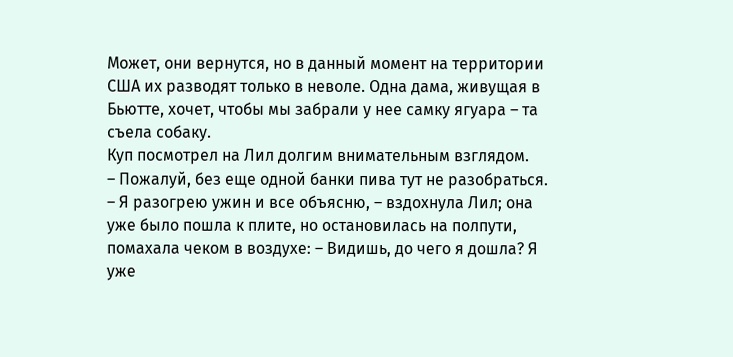Может, они вернутся, но в данный момент на территории США их разводят только в неволе. Одна дама, живущая в Бьютте, хочет, чтобы мы забрали у нее самку ягуара – та съела собаку.
Куп посмотрел на Лил долгим внимательным взглядом.
– Пожалуй, без еще одной банки пива тут не разобраться.
– Я разогрею ужин и все объясню, – вздохнула Лил; она уже было пошла к плите, но остановилась на полпути, помахала чеком в воздухе: – Видишь, до чего я дошла? Я уже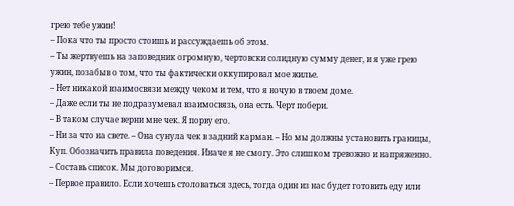грею тебе ужин!
– Пока что ты просто стоишь и рассуждаешь об этом.
– Ты жертвуешь на заповедник огромную, чертовски солидную сумму денег, и я уже грею ужин, позабыв о том, что ты фактически оккупировал мое жилье.
– Нет никакой взаимосвязи между чеком и тем, что я ночую в твоем доме.
– Даже если ты не подразумевал взаимосвязь, она есть. Черт побери.
– В таком случае верни мне чек. Я порву его.
– Ни за что на свете. – Она сунула чек в задний карман. – Но мы должны установить границы, Куп. Обозначить правила поведения. Иначе я не смогу. Это слишком тревожно и напряженно.
– Составь список. Мы договоримся.
– Первое правило. Если хочешь столоваться здесь, тогда один из нас будет готовить еду или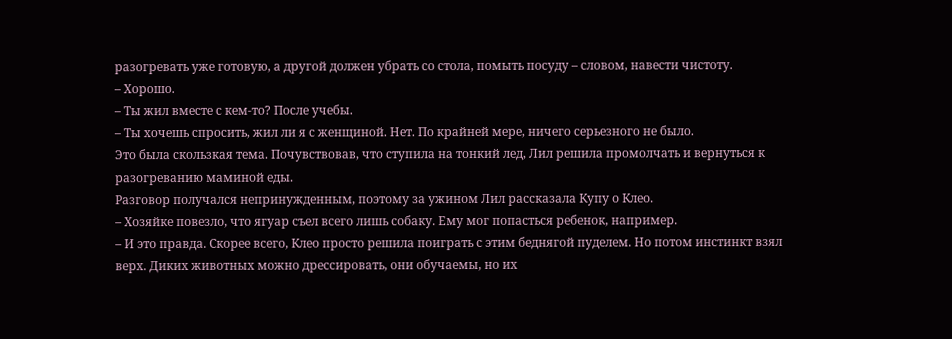разогревать уже готовую, а другой должен убрать со стола, помыть посуду – словом, навести чистоту.
– Хорошо.
– Ты жил вместе с кем-то? После учебы.
– Ты хочешь спросить, жил ли я с женщиной. Нет. По крайней мере, ничего серьезного не было.
Это была скользкая тема. Почувствовав, что ступила на тонкий лед, Лил решила промолчать и вернуться к разогреванию маминой еды.
Разговор получался непринужденным, поэтому за ужином Лил рассказала Купу о Клео.
– Хозяйке повезло, что ягуар съел всего лишь собаку. Ему мог попасться ребенок, например.
– И это правда. Скорее всего, Клео просто решила поиграть с этим беднягой пуделем. Но потом инстинкт взял верх. Диких животных можно дрессировать, они обучаемы, но их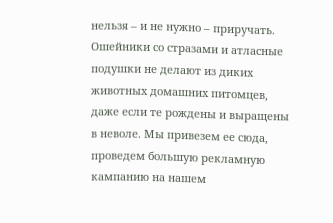нельзя – и не нужно – приручать. Ошейники со стразами и атласные подушки не делают из диких животных домашних питомцев, даже если те рождены и выращены в неволе. Мы привезем ее сюда, проведем большую рекламную кампанию на нашем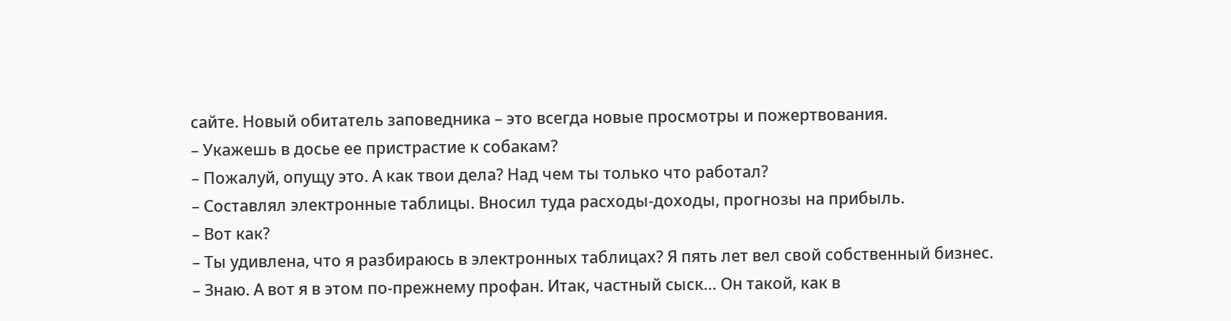сайте. Новый обитатель заповедника – это всегда новые просмотры и пожертвования.
– Укажешь в досье ее пристрастие к собакам?
– Пожалуй, опущу это. А как твои дела? Над чем ты только что работал?
– Составлял электронные таблицы. Вносил туда расходы-доходы, прогнозы на прибыль.
– Вот как?
– Ты удивлена, что я разбираюсь в электронных таблицах? Я пять лет вел свой собственный бизнес.
– Знаю. А вот я в этом по-прежнему профан. Итак, частный сыск… Он такой, как в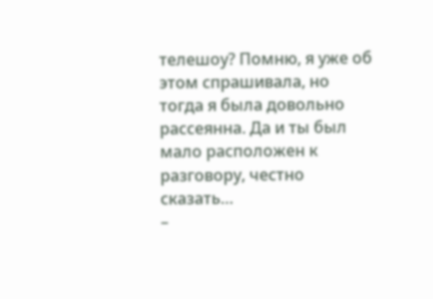телешоу? Помню, я уже об этом спрашивала, но тогда я была довольно рассеянна. Да и ты был мало расположен к разговору, честно сказать…
–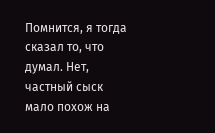Помнится, я тогда сказал то, что думал. Нет, частный сыск мало похож на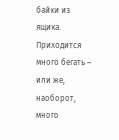байки из ящика. Приходится много бегать – или же, наоборот, много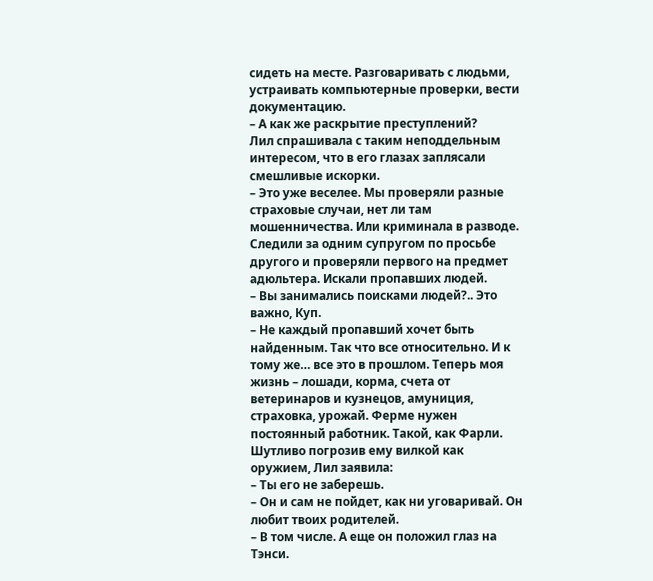сидеть на месте. Разговаривать с людьми, устраивать компьютерные проверки, вести документацию.
– А как же раскрытие преступлений?
Лил спрашивала с таким неподдельным интересом, что в его глазах заплясали смешливые искорки.
– Это уже веселее. Мы проверяли разные страховые случаи, нет ли там мошенничества. Или криминала в разводе. Следили за одним супругом по просьбе другого и проверяли первого на предмет адюльтера. Искали пропавших людей.
– Вы занимались поисками людей?.. Это важно, Куп.
– Не каждый пропавший хочет быть найденным. Так что все относительно. И к тому же… все это в прошлом. Теперь моя жизнь – лошади, корма, счета от ветеринаров и кузнецов, амуниция, страховка, урожай. Ферме нужен постоянный работник. Такой, как Фарли.
Шутливо погрозив ему вилкой как оружием, Лил заявила:
– Ты его не заберешь.
– Он и сам не пойдет, как ни уговаривай. Он любит твоих родителей.
– В том числе. А еще он положил глаз на Тэнси.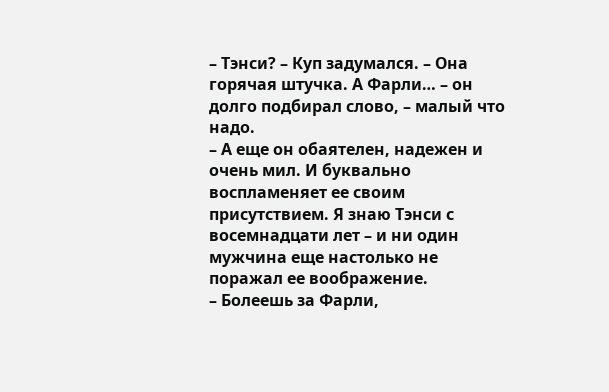– Тэнси? – Куп задумался. – Она горячая штучка. А Фарли… – он долго подбирал слово, – малый что надо.
– А еще он обаятелен, надежен и очень мил. И буквально воспламеняет ее своим присутствием. Я знаю Тэнси с восемнадцати лет – и ни один мужчина еще настолько не поражал ее воображение.
– Болеешь за Фарли,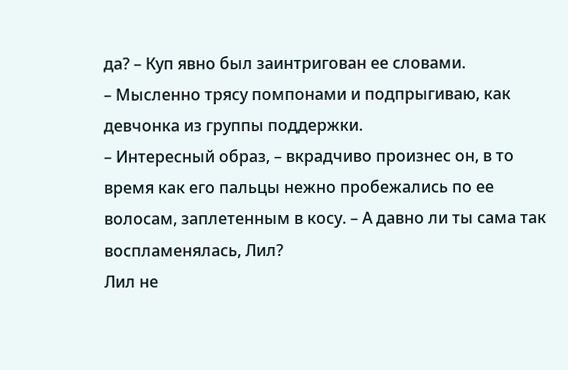да? – Куп явно был заинтригован ее словами.
– Мысленно трясу помпонами и подпрыгиваю, как девчонка из группы поддержки.
– Интересный образ, – вкрадчиво произнес он, в то время как его пальцы нежно пробежались по ее волосам, заплетенным в косу. – А давно ли ты сама так воспламенялась, Лил?
Лил не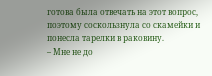готова была отвечать на этот вопрос, поэтому соскользнула со скамейки и понесла тарелки в раковину.
– Мне не до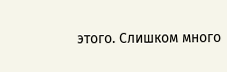этого. Слишком много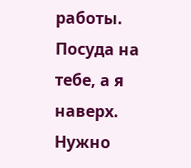работы. Посуда на тебе, а я наверх. Нужно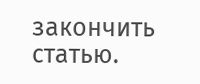закончить статью.